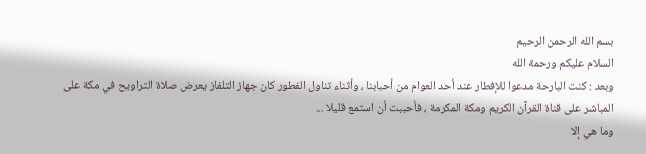بسم الله الرحمن الرحيم
السلام عليكم ورحمة الله
وبعد : كنت البارحة مدعوا للإفطار عند أحد العوام من أحبابنا ، وأثناء تناول الفطور كان جهاز التلفاز يعرض صلاة التراويح في مكة على المباشر على قناة القرآن الكريم ومكة المكرمة ، فأحببت أن استمع قليلا ...
وما هي إلا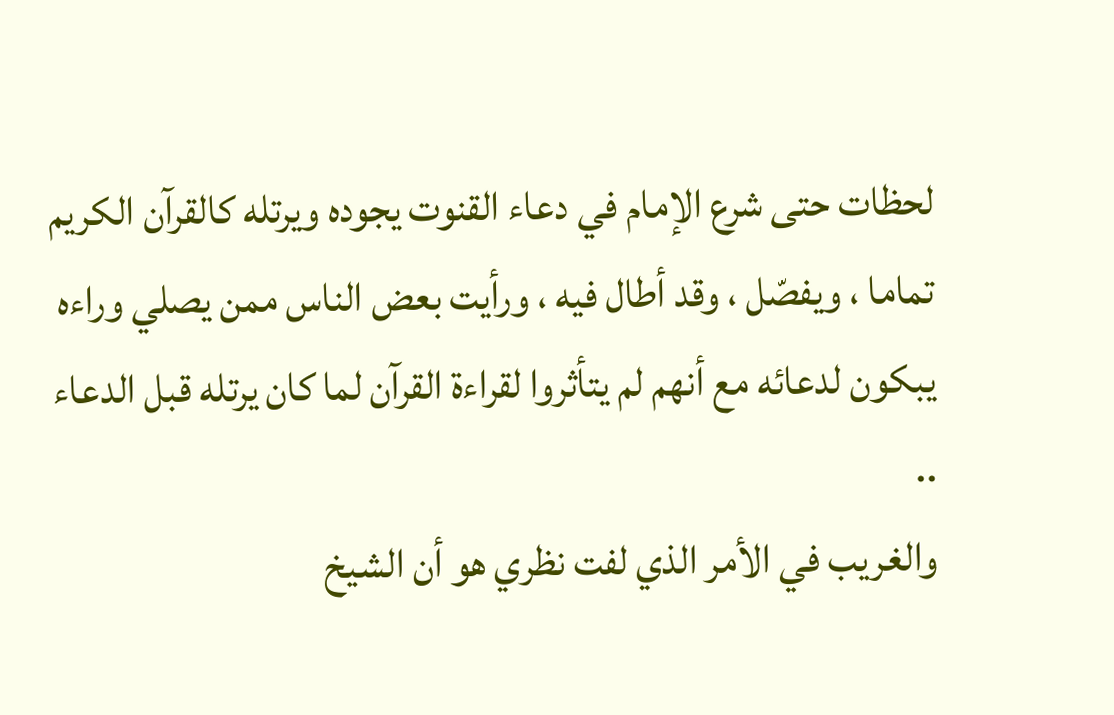لحظات حتى شرع الإمام في دعاء القنوت يجوده ويرتله كالقرآن الكريم تماما ، ويفصّل ، وقد أطال فيه ، ورأيت بعض الناس ممن يصلي وراءه يبكون لدعائه مع أنهم لم يتأثروا لقراءة القرآن لما كان يرتله قبل الدعاء ..
والغريب في الأمر الذي لفت نظري هو أن الشيخ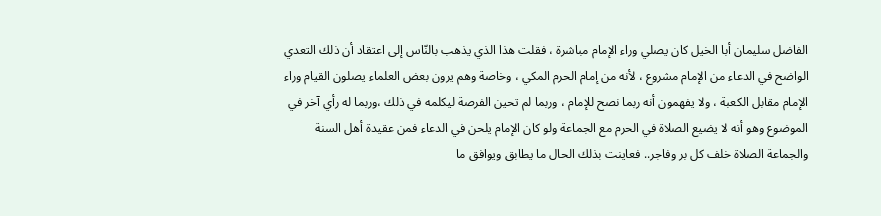الفاضل سليمان أبا الخيل كان يصلي وراء الإمام مباشرة ، فقلت هذا الذي يذهب بالنّاس إلى اعتقاد أن ذلك التعدي الواضح في الدعاء من الإمام مشروع ، لأنه من إمام الحرم المكي ، وخاصة وهم يرون بعض العلماء يصلون القيام وراء الإمام مقابل الكعبة ، ولا يفهمون أنه ربما نصح للإمام ، وربما لم تحين الفرصة ليكلمه في ذلك ،وربما له رأي آخر في الموضوع وهو أنه لا يضيع الصلاة في الحرم مع الجماعة ولو كان الإمام يلحن في الدعاء فمن عقيدة أهل السنة والجماعة الصلاة خلف كل بر وفاجر.. فعاينت بذلك الحال ما يطابق ويوافق ما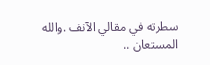سطرته في مقالي الآنف .والله المستعان ..